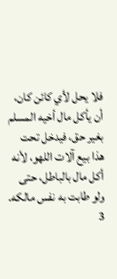فلا يحل لأي كائن كان، أن يأكل مال أخيه المسلم بغير حق، فيدخل تحت هذا بيع آلات اللهو، لأنه أكل مال بالباطل، حتى ولو طابت به نفس مالكه.
3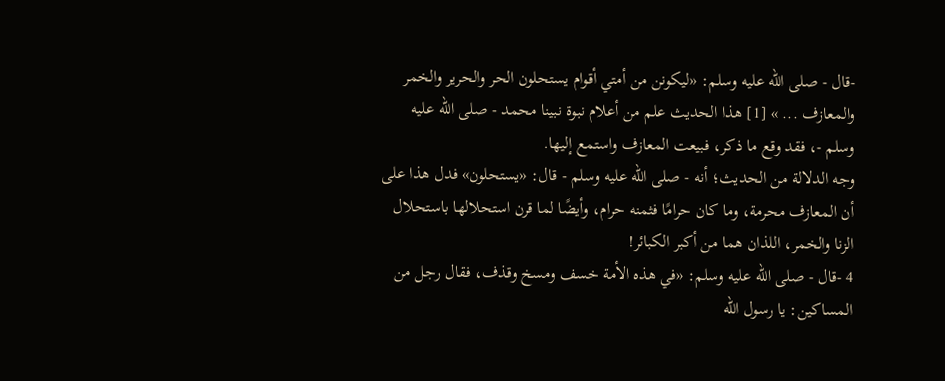-قال - صلى الله عليه وسلم: «ليكونن من أمتي أقوام يستحلون الحر والحرير والخمر والمعازف ... » [1] هذا الحديث علم من أعلام نبوة نبينا محمد - صلى الله عليه وسلم -، فقد وقع ما ذكر، فبيعت المعازف واستمع إليها.
وجه الدلالة من الحديث؛ أنه - صلى الله عليه وسلم - قال: «يستحلون» فدل هذا على أن المعازف محرمة، وما كان حرامًا فثمنه حرام، وأيضًا لما قرن استحلالها باستحلال الزنا والخمر، اللذان هما من أكبر الكبائر!
4 -قال - صلى الله عليه وسلم: «في هذه الأمة خسف ومسخ وقذف، فقال رجل من المساكين: يا رسول الله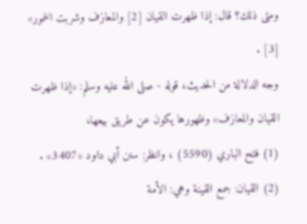ومتى ذلك؟ قال: إذا ظهرت القيان [2] والمعازف وشربت الخمور» [3] .
وجه الدلالة من الحديث، قوله - صلى الله عليه وسلم: «إذا ظهرت القيان والمعازف» وظهورها يكون عن طريق بيعها،
(1) فتح الباري (5590) ، وانظر: سنن أبي داود «3407» .
(2) القيان: جمع القينة وهي: الأمة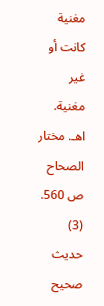مغنية كانت أو غير مغنية. اهـ. مختار الصحاح ص 560.
(3) حديث صحيح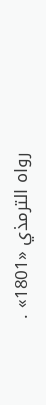رواه الترمذي «1801» .